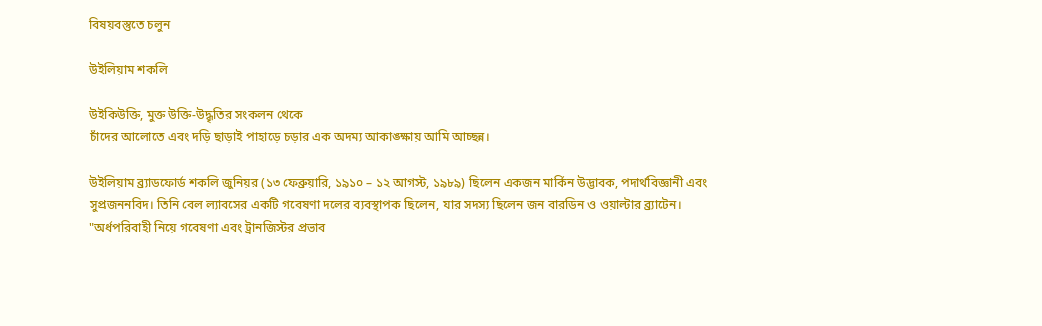বিষয়বস্তুতে চলুন

উইলিয়াম শকলি

উইকিউক্তি, মুক্ত উক্তি-উদ্ধৃতির সংকলন থেকে
চাঁদের আলোতে এবং দড়ি ছাড়াই পাহাড়ে চড়ার এক অদম্য আকাঙ্ক্ষায় আমি আচ্ছন্ন।

উইলিয়াম ব্র্যাডফোর্ড শকলি জুনিয়র (১৩ ফেব্রুয়ারি, ১৯১০ – ১২ আগস্ট, ১৯৮৯) ছিলেন একজন মার্কিন উদ্ভাবক, পদার্থবিজ্ঞানী এবং সুপ্রজননবিদ। তিনি বেল ল্যাবসের একটি গবেষণা দলের ব্যবস্থাপক ছিলেন, যার সদস্য ছিলেন জন বারডিন ও ওয়াল্টার ব্র্যাটেন। "অর্ধপরিবাহী নিয়ে গবেষণা এবং ট্রানজিস্টর প্রভাব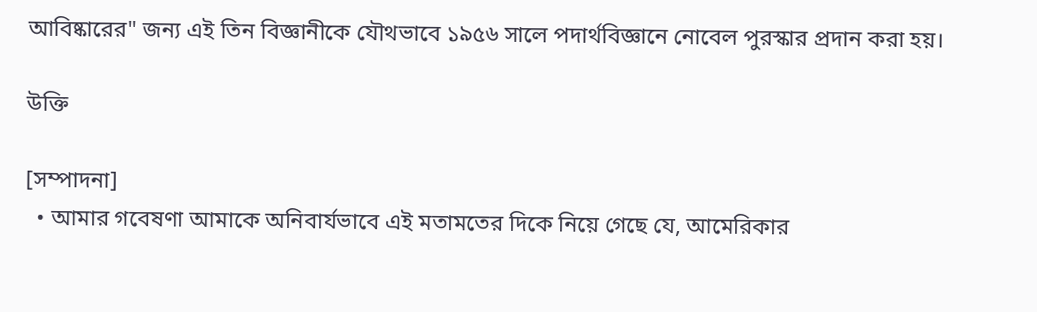আবিষ্কারের" জন্য এই তিন বিজ্ঞানীকে যৌথভাবে ১৯৫৬ সালে পদার্থবিজ্ঞানে নোবেল পুরস্কার প্রদান করা হয়।

উক্তি

[সম্পাদনা]
  • আমার গবেষণা আমাকে অনিবার্যভাবে এই মতামতের দিকে নিয়ে গেছে যে, আমেরিকার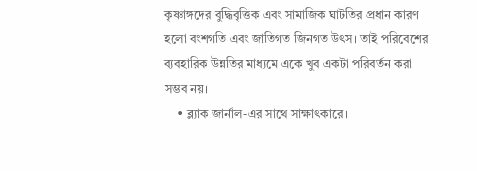কৃষ্ণাঙ্গদের বুদ্ধিবৃত্তিক এবং সামাজিক ঘাটতির প্রধান কারণ হলো বংশগতি এবং জাতিগত জিনগত উৎস। তাই পরিবেশের ব্যবহারিক উন্নতির মাধ্যমে একে খুব একটা পরিবর্তন করা সম্ভব নয়।
    • ব্ল্যাক জার্নাল-এর সাথে সাক্ষাৎকারে।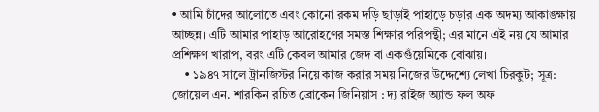• আমি চাঁদের আলোতে এবং কোনো রকম দড়ি ছাড়াই পাহাড়ে চড়ার এক অদম্য আকাঙ্ক্ষায় আচ্ছন্ন। এটি আমার পাহাড় আরোহণের সমস্ত শিক্ষার পরিপন্থী; এর মানে এই নয় যে আমার প্রশিক্ষণ খারাপ, বরং এটি কেবল আমার জেদ বা একগুঁয়েমিকে বোঝায়।
    • ১৯৪৭ সালে ট্রানজিস্টর নিয়ে কাজ করার সময় নিজের উদ্দেশ্যে লেখা চিরকুট; সূত্র: জোয়েল এন. শারকিন রচিত ব্রোকেন জিনিয়াস : দ্য রাইজ অ্যান্ড ফল অফ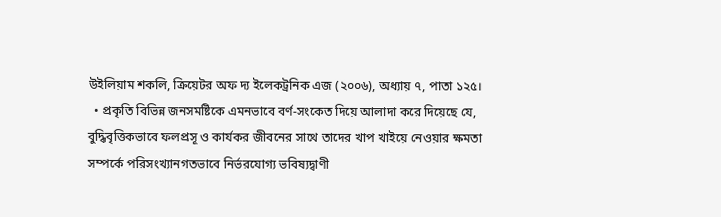উইলিয়াম শকলি, ক্রিয়েটর অফ দ্য ইলেকট্রনিক এজ (২০০৬), অধ্যায় ৭, পাতা ১২৫।
  • প্রকৃতি বিভিন্ন জনসমষ্টিকে এমনভাবে বর্ণ-সংকেত দিয়ে আলাদা করে দিয়েছে যে, বুদ্ধিবৃত্তিকভাবে ফলপ্রসূ ও কার্যকর জীবনের সাথে তাদের খাপ খাইয়ে নেওয়ার ক্ষমতা সম্পর্কে পরিসংখ্যানগতভাবে নির্ভরযোগ্য ভবিষ্যদ্বাণী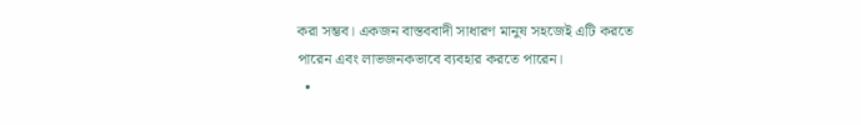করা সম্ভব। একজন বাস্তববাদী সাধারণ মানুষ সহজেই এটি করতে পারেন এবং লাভজনকভাবে ব্যবহার করতে পারেন।
  •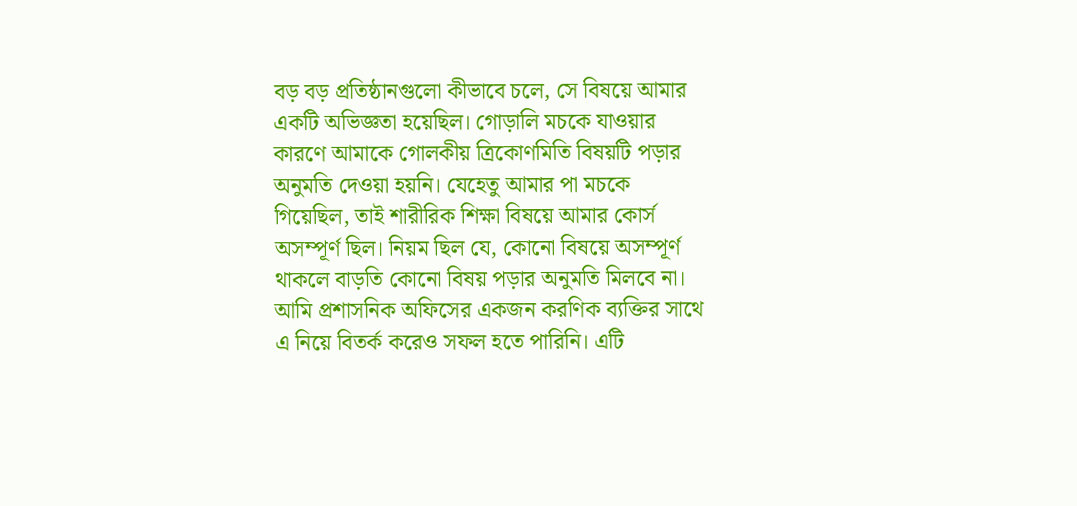বড় বড় প্রতিষ্ঠানগুলো কীভাবে চলে, সে বিষয়ে আমার একটি অভিজ্ঞতা হয়েছিল। গোড়ালি মচকে যাওয়ার কারণে আমাকে গোলকীয় ত্রিকোণমিতি বিষয়টি পড়ার অনুমতি দেওয়া হয়নি। যেহেতু আমার পা মচকে গিয়েছিল, তাই শারীরিক শিক্ষা বিষয়ে আমার কোর্স অসম্পূর্ণ ছিল। নিয়ম ছিল যে, কোনো বিষয়ে অসম্পূর্ণ থাকলে বাড়তি কোনো বিষয় পড়ার অনুমতি মিলবে না। আমি প্রশাসনিক অফিসের একজন করণিক ব্যক্তির সাথে এ নিয়ে বিতর্ক করেও সফল হতে পারিনি। এটি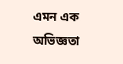এমন এক অভিজ্ঞতা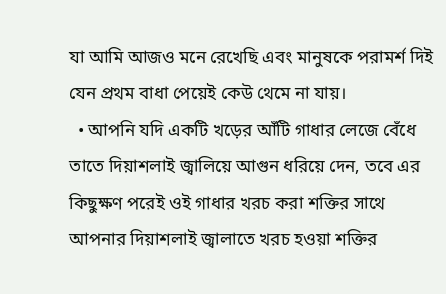যা আমি আজও মনে রেখেছি এবং মানুষকে পরামর্শ দিই যেন প্রথম বাধা পেয়েই কেউ থেমে না যায়।
  • আপনি যদি একটি খড়ের আঁটি গাধার লেজে বেঁধে তাতে দিয়াশলাই জ্বালিয়ে আগুন ধরিয়ে দেন, তবে এর কিছুক্ষণ পরেই ওই গাধার খরচ করা শক্তির সাথে আপনার দিয়াশলাই জ্বালাতে খরচ হওয়া শক্তির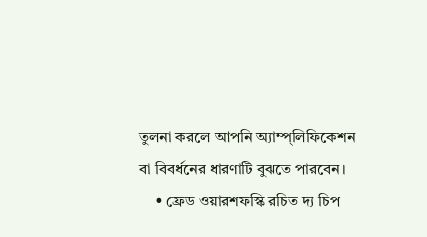তুলনা করলে আপনি অ্যাম্প্লিফিকেশন বা বিবর্ধনের ধারণাটি বুঝতে পারবেন।
    • ফ্রেড ওয়ারশফস্কি রচিত দ্য চিপ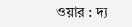ওয়ার : দ্য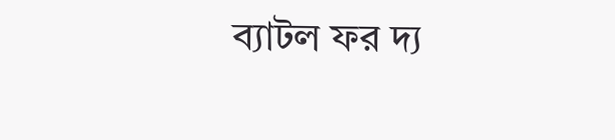ব্যাটল ফর দ্য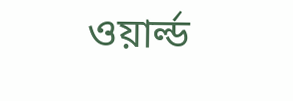ওয়ার্ল্ড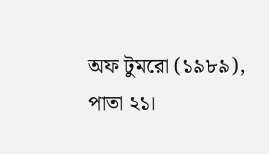অফ টুমরো (১৯৮৯), পাতা ২১।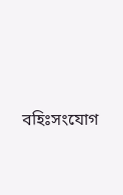বহিঃসংযোগ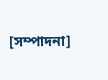[সম্পাদনা]